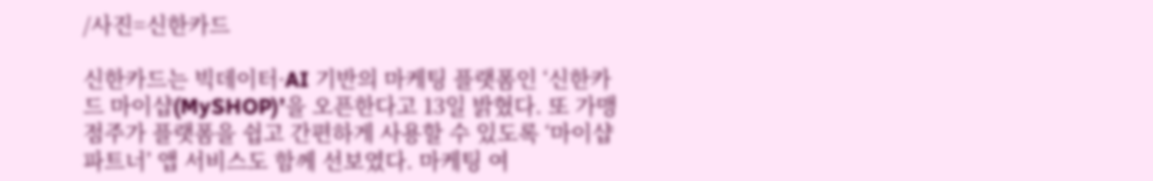/사진=신한카드

신한카드는 빅데이터·AI 기반의 마케팅 플랫폼인 ‘신한카드 마이샵(MySHOP)’을 오픈한다고 13일 밝혔다. 또 가맹점주가 플랫폼을 쉽고 간편하게 사용할 수 있도록 ‘마이샵 파트너’ 앱 서비스도 함께 선보였다. 마케팅 여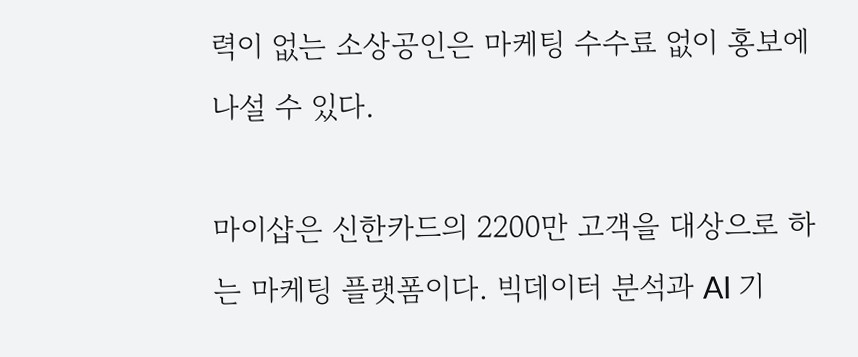력이 없는 소상공인은 마케팅 수수료 없이 홍보에 나설 수 있다.

마이샵은 신한카드의 2200만 고객을 대상으로 하는 마케팅 플랫폼이다. 빅데이터 분석과 AI 기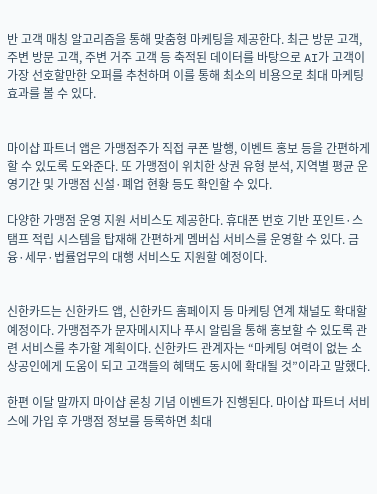반 고객 매칭 알고리즘을 통해 맞춤형 마케팅을 제공한다. 최근 방문 고객, 주변 방문 고객, 주변 거주 고객 등 축적된 데이터를 바탕으로 AI가 고객이 가장 선호할만한 오퍼를 추천하며 이를 통해 최소의 비용으로 최대 마케팅 효과를 볼 수 있다.


마이샵 파트너 앱은 가맹점주가 직접 쿠폰 발행, 이벤트 홍보 등을 간편하게 할 수 있도록 도와준다. 또 가맹점이 위치한 상권 유형 분석, 지역별 평균 운영기간 및 가맹점 신설·폐업 현황 등도 확인할 수 있다.

다양한 가맹점 운영 지원 서비스도 제공한다. 휴대폰 번호 기반 포인트·스탬프 적립 시스템을 탑재해 간편하게 멤버십 서비스를 운영할 수 있다. 금융·세무·법률업무의 대행 서비스도 지원할 예정이다.


신한카드는 신한카드 앱, 신한카드 홈페이지 등 마케팅 연계 채널도 확대할 예정이다. 가맹점주가 문자메시지나 푸시 알림을 통해 홍보할 수 있도록 관련 서비스를 추가할 계획이다. 신한카드 관계자는 “마케팅 여력이 없는 소상공인에게 도움이 되고 고객들의 혜택도 동시에 확대될 것”이라고 말했다.

한편 이달 말까지 마이샵 론칭 기념 이벤트가 진행된다. 마이샵 파트너 서비스에 가입 후 가맹점 정보를 등록하면 최대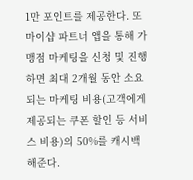1만 포인트를 제공한다. 또 마이샵 파트너 앱을 통해 가맹점 마케팅을 신청 및 진행하면 최대 2개월 동안 소요되는 마케팅 비용(고객에게 제공되는 쿠폰 할인 등 서비스 비용)의 50%를 캐시백해준다.